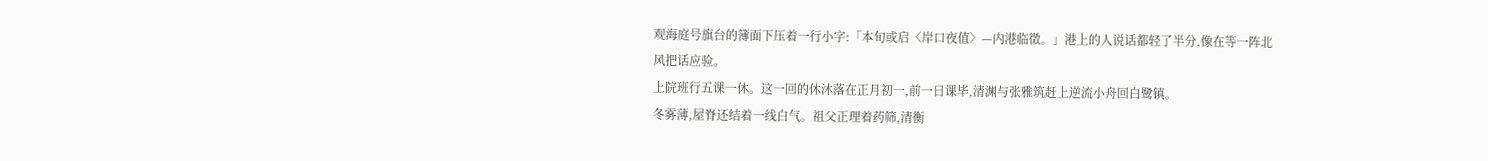观海庭号旗台的簿面下压着一行小字:「本旬或启〈岸口夜值〉—内港临徵。」港上的人说话都轻了半分,像在等一阵北风把话应验。
上院班行五课一休。这一回的休沐落在正月初一,前一日课毕,清渊与张雅筑赶上逆流小舟回白鹭镇。
冬雾薄,屋脊还结着一线白气。祖父正理着药筛,清衡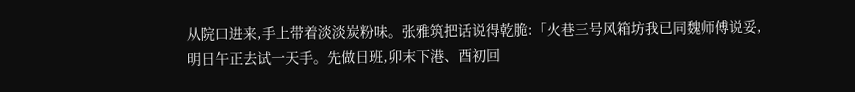从院口进来,手上带着淡淡炭粉味。张雅筑把话说得乾脆:「火巷三号风箱坊我已同魏师傅说妥,明日午正去试一天手。先做日班,卯末下港、酉初回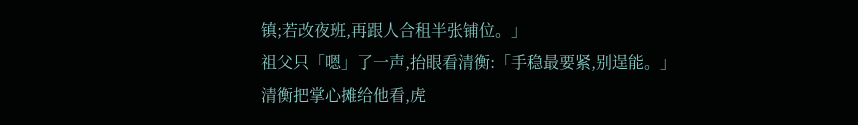镇;若改夜班,再跟人合租半张铺位。」
祖父只「嗯」了一声,抬眼看清衡:「手稳最要紧,别逞能。」
清衡把掌心摊给他看,虎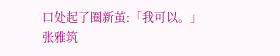口处起了圈新茧:「我可以。」
张雅筑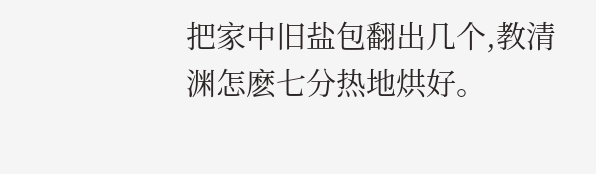把家中旧盐包翻出几个,教清渊怎麽七分热地烘好。